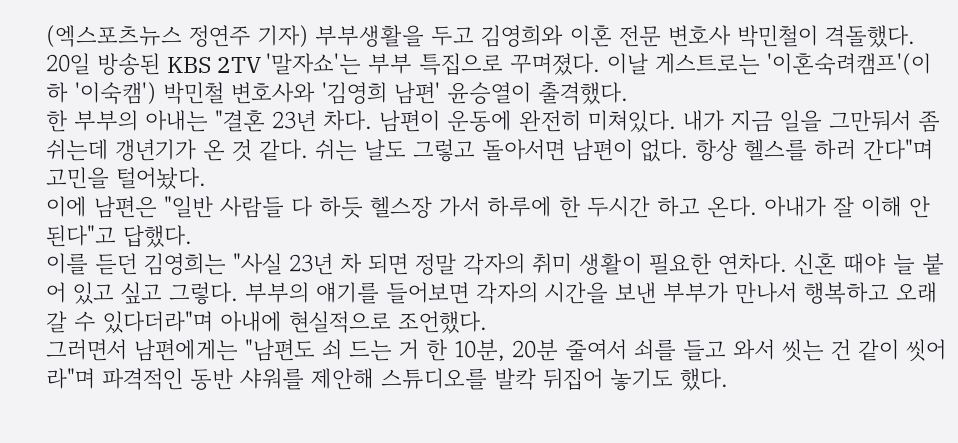(엑스포츠뉴스 정연주 기자) 부부생활을 두고 김영희와 이혼 전문 변호사 박민철이 격돌했다.
20일 방송된 KBS 2TV '말자쇼'는 부부 특집으로 꾸며졌다. 이날 게스트로는 '이혼숙려캠프'(이하 '이숙캠') 박민철 변호사와 '김영희 남편' 윤승열이 출격했다.
한 부부의 아내는 "결혼 23년 차다. 남편이 운동에 완전히 미쳐있다. 내가 지금 일을 그만둬서 좀 쉬는데 갱년기가 온 것 같다. 쉬는 날도 그렇고 돌아서면 남편이 없다. 항상 헬스를 하러 간다"며 고민을 털어놨다.
이에 남편은 "일반 사람들 다 하듯 헬스장 가서 하루에 한 두시간 하고 온다. 아내가 잘 이해 안된다"고 답했다.
이를 듣던 김영희는 "사실 23년 차 되면 정말 각자의 취미 생활이 필요한 연차다. 신혼 때야 늘 붙어 있고 싶고 그렇다. 부부의 얘기를 들어보면 각자의 시간을 보낸 부부가 만나서 행복하고 오래 갈 수 있다더라"며 아내에 현실적으로 조언했다.
그러면서 남편에게는 "남편도 쇠 드는 거 한 10분, 20분 줄여서 쇠를 들고 와서 씻는 건 같이 씻어라"며 파격적인 동반 샤워를 제안해 스튜디오를 발칵 뒤집어 놓기도 했다.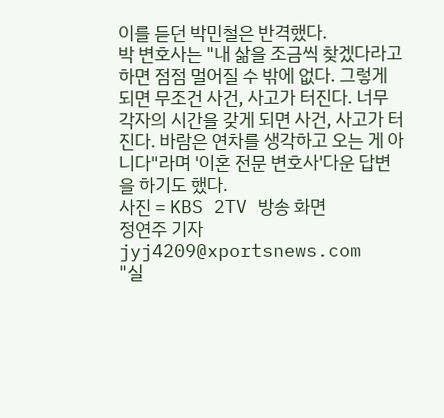이를 듣던 박민철은 반격했다.
박 변호사는 "내 삶을 조금씩 찾겠다라고 하면 점점 멀어질 수 밖에 없다. 그렇게 되면 무조건 사건, 사고가 터진다. 너무 각자의 시간을 갖게 되면 사건, 사고가 터진다. 바람은 연차를 생각하고 오는 게 아니다"라며 '이혼 전문 변호사'다운 답변을 하기도 했다.
사진 = KBS 2TV 방송 화면
정연주 기자 jyj4209@xportsnews.com
"실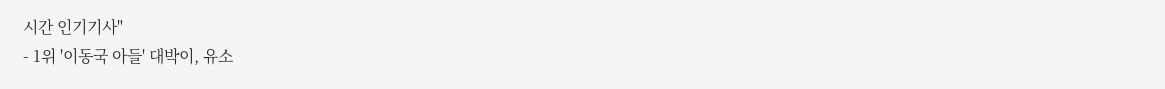시간 인기기사"
- 1위 '이동국 아들' 대박이, 유소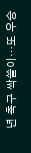년 축구 싹쓸이…또 우승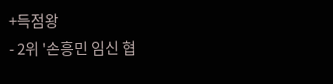+득점왕
- 2위 '손흥민 임신 협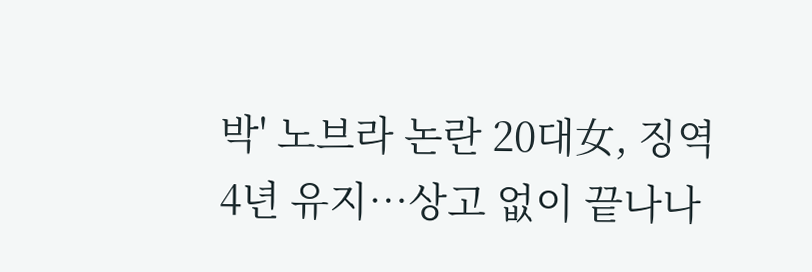박' 노브라 논란 20대女, 징역 4년 유지…상고 없이 끝나나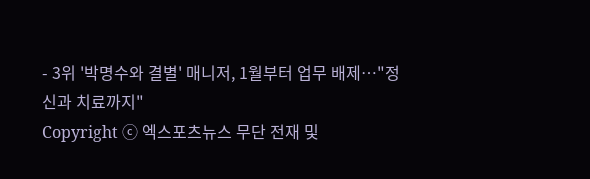- 3위 '박명수와 결별' 매니저, 1월부터 업무 배제…"정신과 치료까지"
Copyright ⓒ 엑스포츠뉴스 무단 전재 및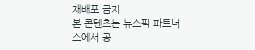재배포 금지
본 콘텐츠는 뉴스픽 파트너스에서 공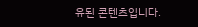유된 콘텐츠입니다.